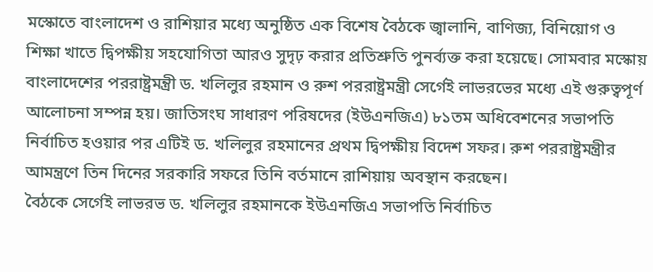মস্কোতে বাংলাদেশ ও রাশিয়ার মধ্যে অনুষ্ঠিত এক বিশেষ বৈঠকে জ্বালানি, বাণিজ্য, বিনিয়োগ ও শিক্ষা খাতে দ্বিপক্ষীয় সহযোগিতা আরও সুদৃঢ় করার প্রতিশ্রুতি পুনর্ব্যক্ত করা হয়েছে। সোমবার মস্কোয় বাংলাদেশের পররাষ্ট্রমন্ত্রী ড. খলিলুর রহমান ও রুশ পররাষ্ট্রমন্ত্রী সের্গেই লাভরভের মধ্যে এই গুরুত্বপূর্ণ আলোচনা সম্পন্ন হয়। জাতিসংঘ সাধারণ পরিষদের (ইউএনজিএ) ৮১তম অধিবেশনের সভাপতি নির্বাচিত হওয়ার পর এটিই ড. খলিলুর রহমানের প্রথম দ্বিপক্ষীয় বিদেশ সফর। রুশ পররাষ্ট্রমন্ত্রীর আমন্ত্রণে তিন দিনের সরকারি সফরে তিনি বর্তমানে রাশিয়ায় অবস্থান করছেন।
বৈঠকে সের্গেই লাভরভ ড. খলিলুর রহমানকে ইউএনজিএ সভাপতি নির্বাচিত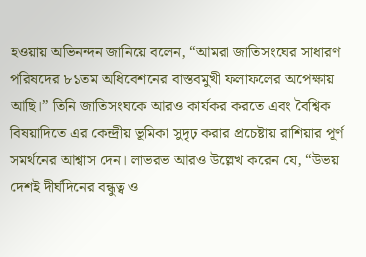হওয়ায় অভিনন্দন জানিয়ে বলেন, “আমরা জাতিসংঘের সাধারণ পরিষদের ৮১তম অধিবেশনের বাস্তবমুখী ফলাফলের অপেক্ষায় আছি।” তিনি জাতিসংঘকে আরও কার্যকর করতে এবং বৈশ্বিক বিষয়াদিতে এর কেন্দ্রীয় ভূমিকা সুদৃঢ় করার প্রচেষ্টায় রাশিয়ার পূর্ণ সমর্থনের আশ্বাস দেন। লাভরভ আরও উল্লেখ করেন যে, “উভয় দেশই দীর্ঘদিনের বন্ধুত্ব ও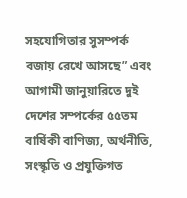সহযোগিতার সুসম্পর্ক বজায় রেখে আসছে” এবং আগামী জানুয়ারিতে দুই দেশের সম্পর্কের ৫৫তম বার্ষিকী বাণিজ্য, অর্থনীতি, সংস্কৃতি ও প্রযুক্তিগত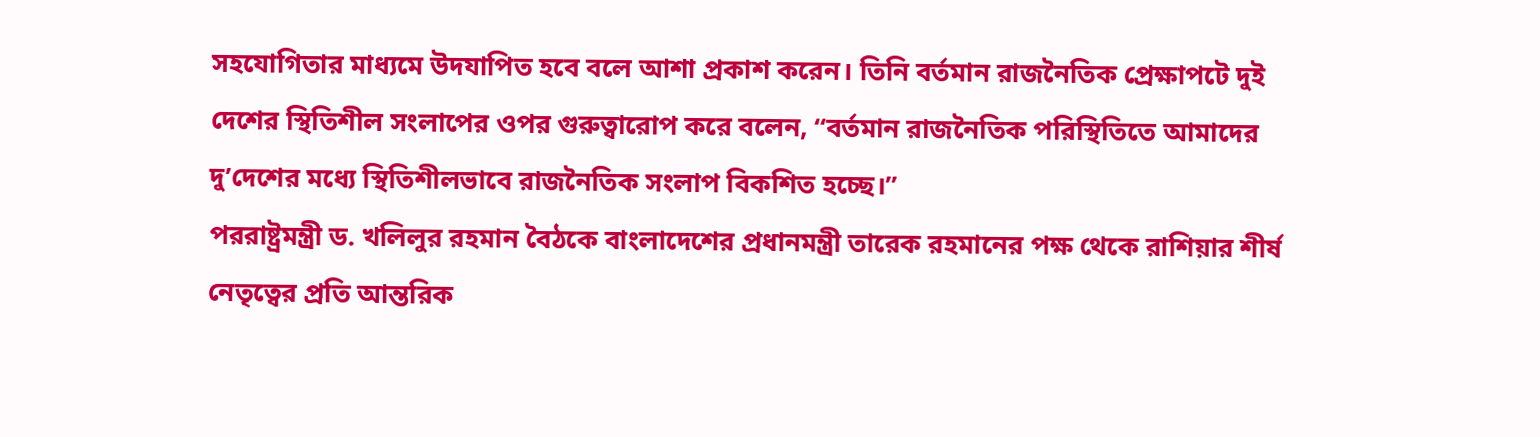সহযোগিতার মাধ্যমে উদযাপিত হবে বলে আশা প্রকাশ করেন। তিনি বর্তমান রাজনৈতিক প্রেক্ষাপটে দুই দেশের স্থিতিশীল সংলাপের ওপর গুরুত্বারোপ করে বলেন, “বর্তমান রাজনৈতিক পরিস্থিতিতে আমাদের দু’দেশের মধ্যে স্থিতিশীলভাবে রাজনৈতিক সংলাপ বিকশিত হচ্ছে।”
পররাষ্ট্রমন্ত্রী ড. খলিলুর রহমান বৈঠকে বাংলাদেশের প্রধানমন্ত্রী তারেক রহমানের পক্ষ থেকে রাশিয়ার শীর্ষ নেতৃত্বের প্রতি আন্তরিক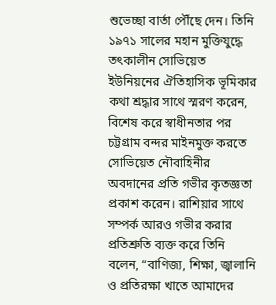শুভেচ্ছা বার্তা পৌঁছে দেন। তিনি ১৯৭১ সালের মহান মুক্তিযুদ্ধে তৎকালীন সোভিয়েত ইউনিয়নের ঐতিহাসিক ভূমিকার কথা শ্রদ্ধার সাথে স্মরণ করেন, বিশেষ করে স্বাধীনতার পর চট্টগ্রাম বন্দর মাইনমুক্ত করতে সোভিয়েত নৌবাহিনীর অবদানের প্রতি গভীর কৃতজ্ঞতা প্রকাশ করেন। রাশিয়ার সাথে সম্পর্ক আরও গভীর করার প্রতিশ্রুতি ব্যক্ত করে তিনি বলেন, “বাণিজ্য, শিক্ষা, জ্বালানি ও প্রতিরক্ষা খাতে আমাদের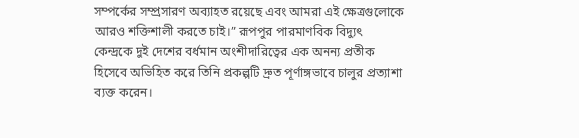সম্পর্কের সম্প্রসারণ অব্যাহত রয়েছে এবং আমরা এই ক্ষেত্রগুলোকে আরও শক্তিশালী করতে চাই।” রূপপুর পারমাণবিক বিদ্যুৎ কেন্দ্রকে দুই দেশের বর্ধমান অংশীদারিত্বের এক অনন্য প্রতীক হিসেবে অভিহিত করে তিনি প্রকল্পটি দ্রুত পূর্ণাঙ্গভাবে চালুর প্রত্যাশা ব্যক্ত করেন।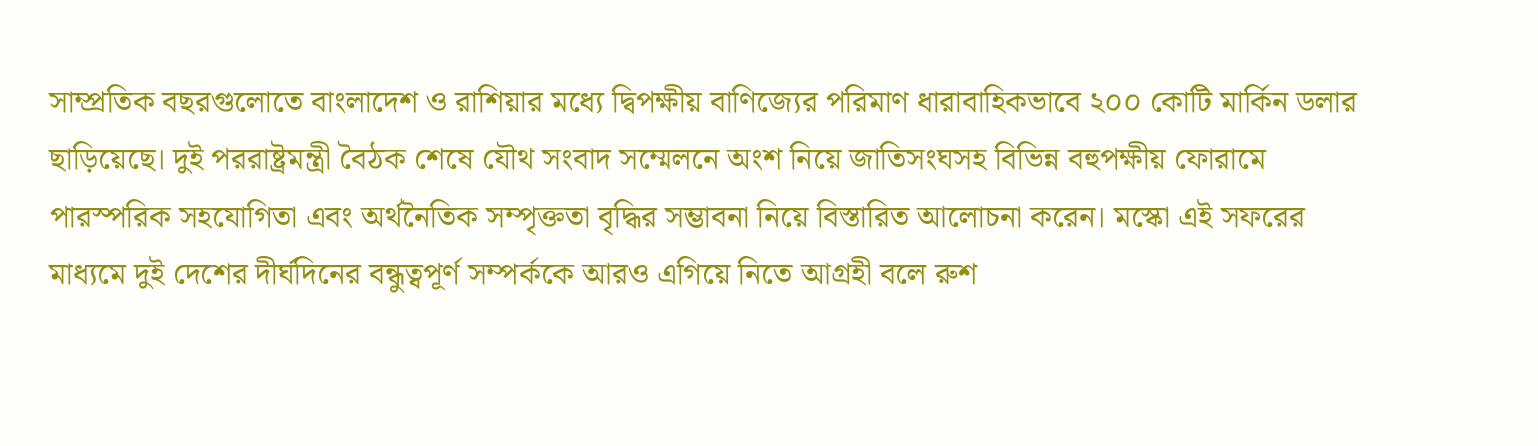সাম্প্রতিক বছরগুলোতে বাংলাদেশ ও রাশিয়ার মধ্যে দ্বিপক্ষীয় বাণিজ্যের পরিমাণ ধারাবাহিকভাবে ২০০ কোটি মার্কিন ডলার ছাড়িয়েছে। দুই পররাষ্ট্রমন্ত্রী বৈঠক শেষে যৌথ সংবাদ সম্মেলনে অংশ নিয়ে জাতিসংঘসহ বিভিন্ন বহুপক্ষীয় ফোরামে পারস্পরিক সহযোগিতা এবং অর্থনৈতিক সম্পৃক্ততা বৃদ্ধির সম্ভাবনা নিয়ে বিস্তারিত আলোচনা করেন। মস্কো এই সফরের মাধ্যমে দুই দেশের দীর্ঘদিনের বন্ধুত্বপূর্ণ সম্পর্ককে আরও এগিয়ে নিতে আগ্রহী বলে রুশ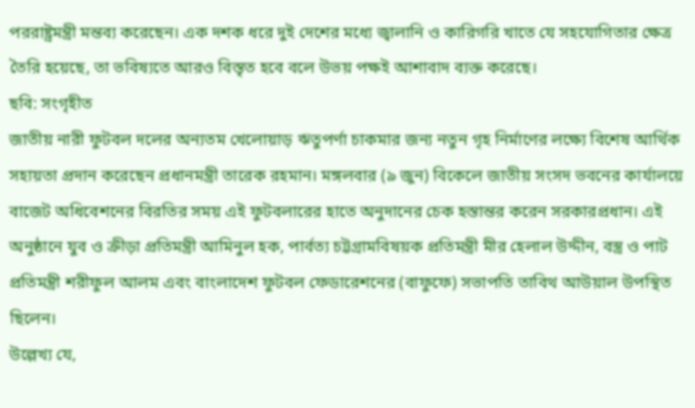পররাষ্ট্রমন্ত্রী মন্তব্য করেছেন। এক দশক ধরে দুই দেশের মধ্যে জ্বালানি ও কারিগরি খাতে যে সহযোগিতার ক্ষেত্র তৈরি হয়েছে, তা ভবিষ্যতে আরও বিস্তৃত হবে বলে উভয় পক্ষই আশাবাদ ব্যক্ত করেছে।
ছবি: সংগৃহীত
জাতীয় নারী ফুটবল দলের অন্যতম খেলোয়াড় ঋতুপর্ণা চাকমার জন্য নতুন গৃহ নির্মাণের লক্ষ্যে বিশেষ আর্থিক সহায়তা প্রদান করেছেন প্রধানমন্ত্রী তারেক রহমান। মঙ্গলবার (৯ জুন) বিকেলে জাতীয় সংসদ ভবনের কার্যালয়ে বাজেট অধিবেশনের বিরতির সময় এই ফুটবলারের হাতে অনুদানের চেক হস্তান্তর করেন সরকারপ্রধান। এই অনুষ্ঠানে যুব ও ক্রীড়া প্রতিমন্ত্রী আমিনুল হক, পার্বত্য চট্টগ্রামবিষয়ক প্রতিমন্ত্রী মীর হেলাল উদ্দীন, বস্ত্র ও পাট প্রতিমন্ত্রী শরীফুল আলম এবং বাংলাদেশ ফুটবল ফেডারেশনের (বাফুফে) সভাপতি তাবিথ আউয়াল উপস্থিত ছিলেন।
উল্লেখ্য যে,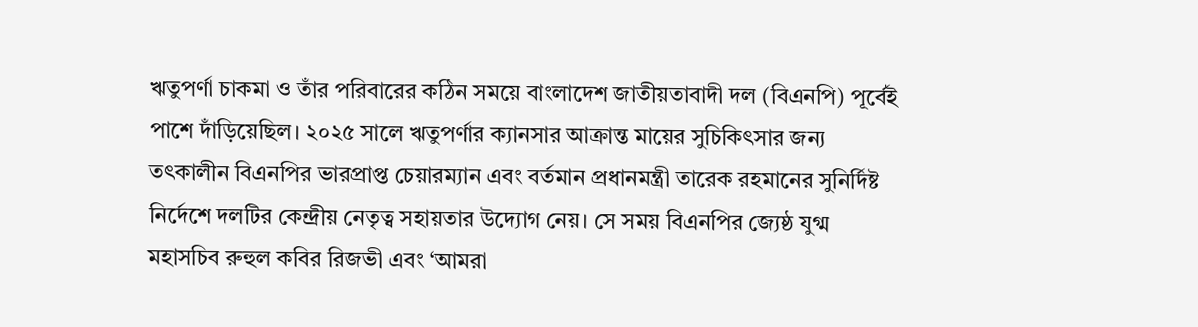ঋতুপর্ণা চাকমা ও তাঁর পরিবারের কঠিন সময়ে বাংলাদেশ জাতীয়তাবাদী দল (বিএনপি) পূর্বেই পাশে দাঁড়িয়েছিল। ২০২৫ সালে ঋতুপর্ণার ক্যানসার আক্রান্ত মায়ের সুচিকিৎসার জন্য তৎকালীন বিএনপির ভারপ্রাপ্ত চেয়ারম্যান এবং বর্তমান প্রধানমন্ত্রী তারেক রহমানের সুনির্দিষ্ট নির্দেশে দলটির কেন্দ্রীয় নেতৃত্ব সহায়তার উদ্যোগ নেয়। সে সময় বিএনপির জ্যেষ্ঠ যুগ্ম মহাসচিব রুহুল কবির রিজভী এবং ‘আমরা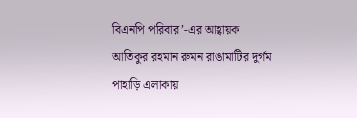বিএনপি পরিবার’-এর আহ্বায়ক আতিকুর রহমান রুমন রাঙামাটির দুর্গম পাহাড়ি এলাকায়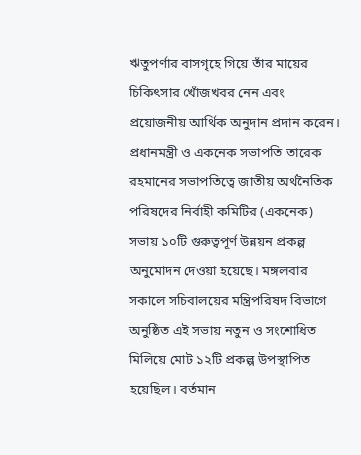ঋতুপর্ণার বাসগৃহে গিয়ে তাঁর মায়ের চিকিৎসার খোঁজখবর নেন এবং প্রয়োজনীয় আর্থিক অনুদান প্রদান করেন।
প্রধানমন্ত্রী ও একনেক সভাপতি তারেক রহমানের সভাপতিত্বে জাতীয় অর্থনৈতিক পরিষদের নির্বাহী কমিটির (একনেক) সভায় ১০টি গুরুত্বপূর্ণ উন্নয়ন প্রকল্প অনুমোদন দেওয়া হয়েছে। মঙ্গলবার সকালে সচিবালয়ের মন্ত্রিপরিষদ বিভাগে অনুষ্ঠিত এই সভায় নতুন ও সংশোধিত মিলিয়ে মোট ১২টি প্রকল্প উপস্থাপিত হয়েছিল। বর্তমান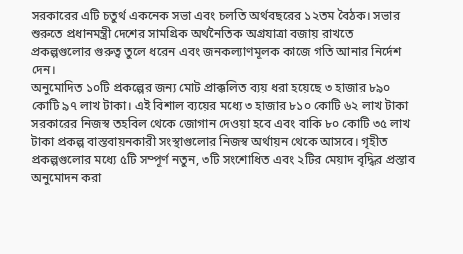সরকারের এটি চতুর্থ একনেক সভা এবং চলতি অর্থবছরের ১২তম বৈঠক। সভার শুরুতে প্রধানমন্ত্রী দেশের সামগ্রিক অর্থনৈতিক অগ্রযাত্রা বজায় রাখতে প্রকল্পগুলোর গুরুত্ব তুলে ধরেন এবং জনকল্যাণমূলক কাজে গতি আনার নির্দেশ দেন।
অনুমোদিত ১০টি প্রকল্পের জন্য মোট প্রাক্কলিত ব্যয় ধরা হয়েছে ৩ হাজার ৮৯০ কোটি ৯৭ লাখ টাকা। এই বিশাল ব্যয়ের মধ্যে ৩ হাজার ৮১০ কোটি ৬২ লাখ টাকা সরকারের নিজস্ব তহবিল থেকে জোগান দেওয়া হবে এবং বাকি ৮০ কোটি ৩৫ লাখ টাকা প্রকল্প বাস্তবায়নকারী সংস্থাগুলোর নিজস্ব অর্থায়ন থেকে আসবে। গৃহীত প্রকল্পগুলোর মধ্যে ৫টি সম্পূর্ণ নতুন, ৩টি সংশোধিত এবং ২টির মেয়াদ বৃদ্ধির প্রস্তাব অনুমোদন করা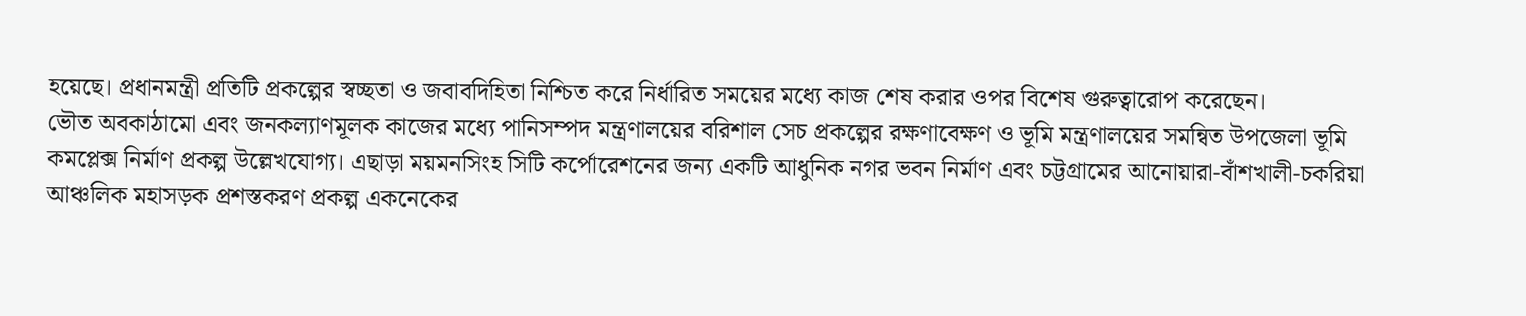হয়েছে। প্রধানমন্ত্রী প্রতিটি প্রকল্পের স্বচ্ছতা ও জবাবদিহিতা নিশ্চিত করে নির্ধারিত সময়ের মধ্যে কাজ শেষ করার ওপর বিশেষ গুরুত্বারোপ করেছেন।
ভৌত অবকাঠামো এবং জনকল্যাণমূলক কাজের মধ্যে পানিসম্পদ মন্ত্রণালয়ের বরিশাল সেচ প্রকল্পের রক্ষণাবেক্ষণ ও ভূমি মন্ত্রণালয়ের সমন্বিত উপজেলা ভূমি কমপ্লেক্স নির্মাণ প্রকল্প উল্লেখযোগ্য। এছাড়া ময়মনসিংহ সিটি কর্পোরেশনের জন্য একটি আধুনিক নগর ভবন নির্মাণ এবং চট্টগ্রামের আনোয়ারা-বাঁশখালী-চকরিয়া আঞ্চলিক মহাসড়ক প্রশস্তকরণ প্রকল্প একনেকের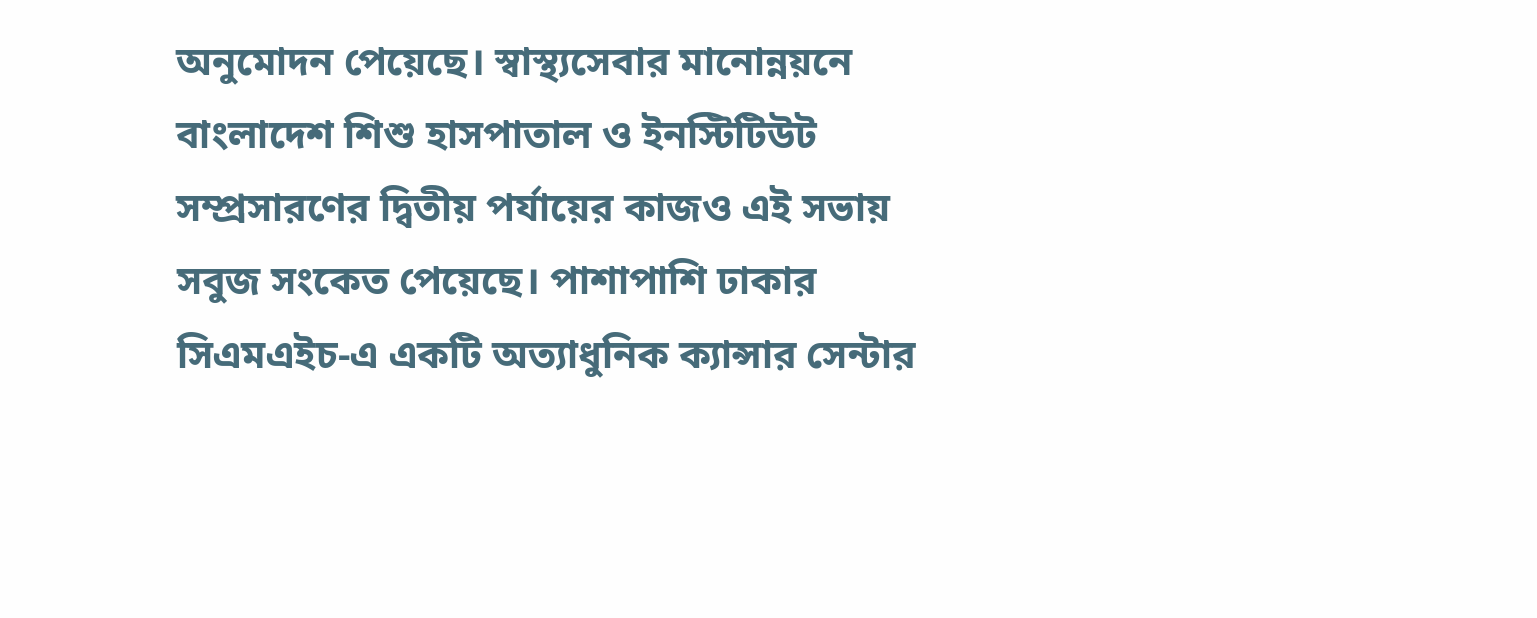অনুমোদন পেয়েছে। স্বাস্থ্যসেবার মানোন্নয়নে বাংলাদেশ শিশু হাসপাতাল ও ইনস্টিটিউট সম্প্রসারণের দ্বিতীয় পর্যায়ের কাজও এই সভায় সবুজ সংকেত পেয়েছে। পাশাপাশি ঢাকার সিএমএইচ-এ একটি অত্যাধুনিক ক্যান্সার সেন্টার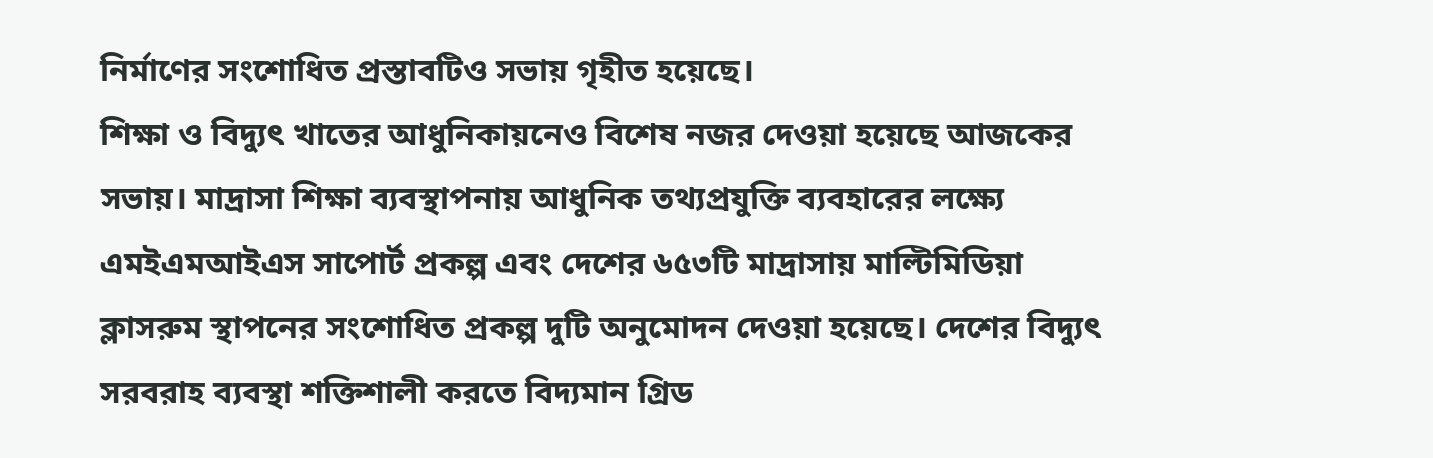নির্মাণের সংশোধিত প্রস্তাবটিও সভায় গৃহীত হয়েছে।
শিক্ষা ও বিদ্যুৎ খাতের আধুনিকায়নেও বিশেষ নজর দেওয়া হয়েছে আজকের সভায়। মাদ্রাসা শিক্ষা ব্যবস্থাপনায় আধুনিক তথ্যপ্রযুক্তি ব্যবহারের লক্ষ্যে এমইএমআইএস সাপোর্ট প্রকল্প এবং দেশের ৬৫৩টি মাদ্রাসায় মাল্টিমিডিয়া ক্লাসরুম স্থাপনের সংশোধিত প্রকল্প দুটি অনুমোদন দেওয়া হয়েছে। দেশের বিদ্যুৎ সরবরাহ ব্যবস্থা শক্তিশালী করতে বিদ্যমান গ্রিড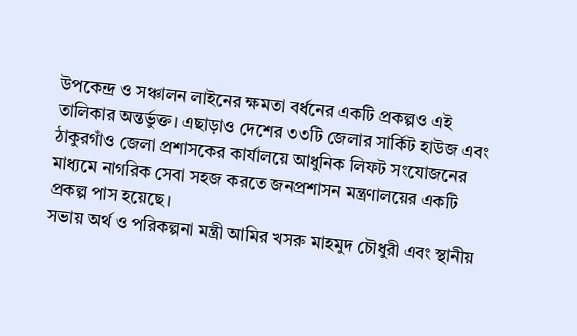উপকেন্দ্র ও সঞ্চালন লাইনের ক্ষমতা বর্ধনের একটি প্রকল্পও এই তালিকার অন্তর্ভুক্ত। এছাড়াও দেশের ৩৩টি জেলার সার্কিট হাউজ এবং ঠাকুরগাঁও জেলা প্রশাসকের কার্যালয়ে আধুনিক লিফট সংযোজনের মাধ্যমে নাগরিক সেবা সহজ করতে জনপ্রশাসন মন্ত্রণালয়ের একটি প্রকল্প পাস হয়েছে।
সভায় অর্থ ও পরিকল্পনা মন্ত্রী আমির খসরু মাহমুদ চৌধুরী এবং স্থানীয়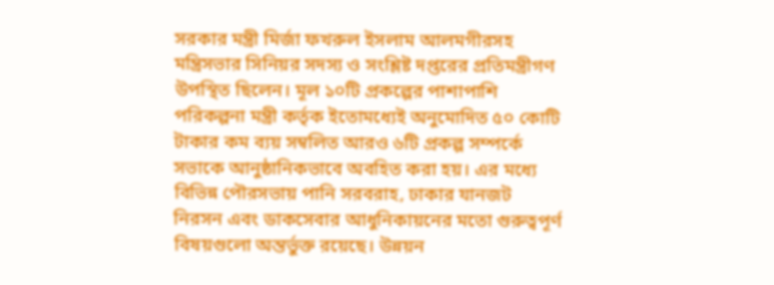সরকার মন্ত্রী মির্জা ফখরুল ইসলাম আলমগীরসহ মন্ত্রিসভার সিনিয়র সদস্য ও সংশ্লিষ্ট দপ্তরের প্রতিমন্ত্রীগণ উপস্থিত ছিলেন। মূল ১০টি প্রকল্পের পাশাপাশি পরিকল্পনা মন্ত্রী কর্তৃক ইতোমধ্যেই অনুমোদিত ৫০ কোটি টাকার কম ব্যয় সম্বলিত আরও ৬টি প্রকল্প সম্পর্কে সভাকে আনুষ্ঠানিকভাবে অবহিত করা হয়। এর মধ্যে বিভিন্ন পৌরসভায় পানি সরবরাহ, ঢাকার যানজট নিরসন এবং ডাকসেবার আধুনিকায়নের মতো গুরুত্বপূর্ণ বিষয়গুলো অন্তর্ভুক্ত রয়েছে। উন্নয়ন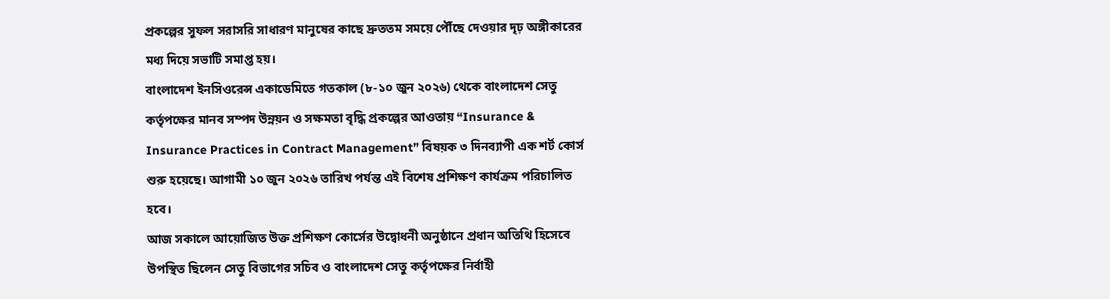প্রকল্পের সুফল সরাসরি সাধারণ মানুষের কাছে দ্রুততম সময়ে পৌঁছে দেওয়ার দৃঢ় অঙ্গীকারের মধ্য দিয়ে সভাটি সমাপ্ত হয়।
বাংলাদেশ ইনসিওরেন্স একাডেমিতে গতকাল (৮-১০ জুন ২০২৬) থেকে বাংলাদেশ সেতু কর্তৃপক্ষের মানব সম্পদ উন্নয়ন ও সক্ষমতা বৃদ্ধি প্রকল্পের আওতায় “Insurance & Insurance Practices in Contract Management” বিষয়ক ৩ দিনব্যাপী এক শর্ট কোর্স শুরু হয়েছে। আগামী ১০ জুন ২০২৬ তারিখ পর্যন্ত এই বিশেষ প্রশিক্ষণ কার্যক্রম পরিচালিত হবে।
আজ সকালে আয়োজিত উক্ত প্রশিক্ষণ কোর্সের উদ্বোধনী অনুষ্ঠানে প্রধান অতিথি হিসেবে উপস্থিত ছিলেন সেতু বিভাগের সচিব ও বাংলাদেশ সেতু কর্তৃপক্ষের নির্বাহী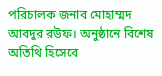পরিচালক জনাব মোহাম্মদ আবদুর রউফ। অনুষ্ঠানে বিশেষ অতিথি হিসেবে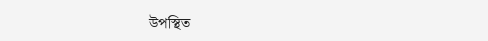উপস্থিত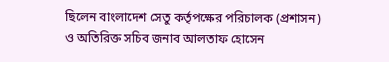ছিলেন বাংলাদেশ সেতু কর্তৃপক্ষের পরিচালক (প্রশাসন) ও অতিরিক্ত সচিব জনাব আলতাফ হোসেন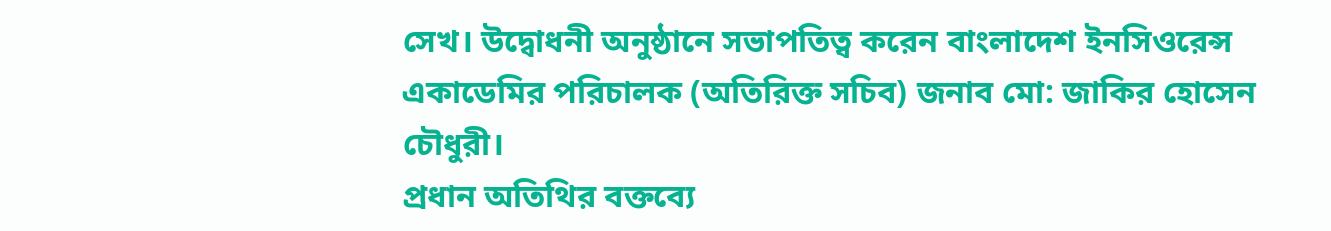সেখ। উদ্বোধনী অনুষ্ঠানে সভাপতিত্ব করেন বাংলাদেশ ইনসিওরেন্স একাডেমির পরিচালক (অতিরিক্ত সচিব) জনাব মো: জাকির হোসেন চৌধুরী।
প্রধান অতিথির বক্তব্যে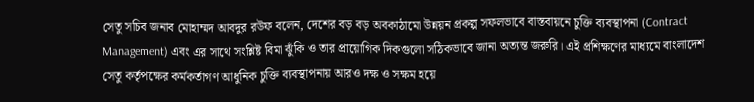সেতু সচিব জনাব মোহাম্মদ আবদুর রউফ বলেন, দেশের বড় বড় অবকাঠামো উন্নয়ন প্রকল্প সফলভাবে বাস্তবায়নে চুক্তি ব্যবস্থাপনা (Contract Management) এবং এর সাথে সংশ্লিষ্ট বিমা ঝুঁকি ও তার প্রায়োগিক দিকগুলো সঠিকভাবে জানা অত্যন্ত জরুরি। এই প্রশিক্ষণের মাধ্যমে বাংলাদেশ সেতু কর্তৃপক্ষের কর্মকর্তাগণ আধুনিক চুক্তি ব্যবস্থাপনায় আরও দক্ষ ও সক্ষম হয়ে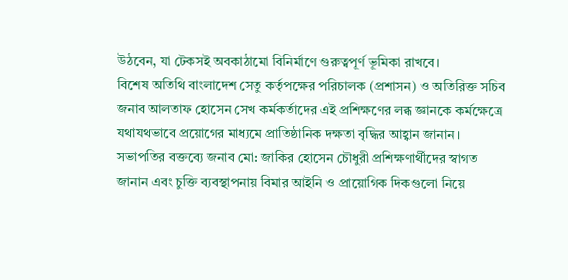উঠবেন, যা টেকসই অবকাঠামো বিনির্মাণে গুরুত্বপূর্ণ ভূমিকা রাখবে।
বিশেষ অতিথি বাংলাদেশ সেতু কর্তৃপক্ষের পরিচালক (প্রশাসন) ও অতিরিক্ত সচিব জনাব আলতাফ হোসেন সেখ কর্মকর্তাদের এই প্রশিক্ষণের লব্ধ জ্ঞানকে কর্মক্ষেত্রে যথাযথভাবে প্রয়োগের মাধ্যমে প্রাতিষ্ঠানিক দক্ষতা বৃদ্ধির আহ্বান জানান।
সভাপতির বক্তব্যে জনাব মো: জাকির হোসেন চৌধুরী প্রশিক্ষণার্থীদের স্বাগত জানান এবং চুক্তি ব্যবস্থাপনায় বিমার আইনি ও প্রায়োগিক দিকগুলো নিয়ে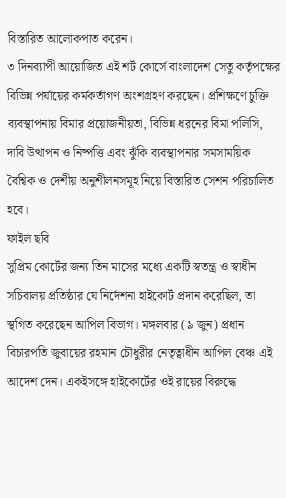বিস্তারিত আলোকপাত করেন।
৩ দিনব্যাপী আয়োজিত এই শর্ট কোর্সে বাংলাদেশ সেতু কর্তৃপক্ষের বিভিন্ন পর্যায়ের কর্মকর্তাগণ অংশগ্রহণ করছেন। প্রশিক্ষণে চুক্তি ব্যবস্থাপনায় বিমার প্রয়োজনীয়তা, বিভিন্ন ধরনের বিমা পলিসি, দাবি উত্থাপন ও নিষ্পত্তি এবং ঝুঁকি ব্যবস্থাপনার সমসাময়িক বৈশ্বিক ও দেশীয় অনুশীলনসমূহ নিয়ে বিস্তারিত সেশন পরিচালিত হবে।
ফাইল ছবি
সুপ্রিম কোর্টের জন্য তিন মাসের মধ্যে একটি স্বতন্ত্র ও স্বাধীন সচিবালয় প্রতিষ্ঠার যে নির্দেশনা হাইকোর্ট প্রদান করেছিল, তা স্থগিত করেছেন আপিল বিভাগ। মঙ্গলবার (৯ জুন) প্রধান বিচারপতি জুবায়ের রহমান চৌধুরীর নেতৃত্বাধীন আপিল বেঞ্চ এই আদেশ দেন। একইসঙ্গে হাইকোর্টের ওই রায়ের বিরুদ্ধে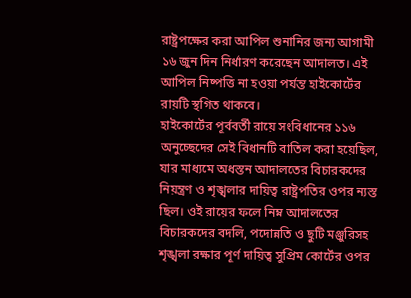রাষ্ট্রপক্ষের করা আপিল শুনানির জন্য আগামী ১৬ জুন দিন নির্ধারণ করেছেন আদালত। এই আপিল নিষ্পত্তি না হওয়া পর্যন্ত হাইকোর্টের রায়টি স্থগিত থাকবে।
হাইকোর্টের পূর্ববর্তী রায়ে সংবিধানের ১১৬ অনুচ্ছেদের সেই বিধানটি বাতিল করা হয়েছিল, যার মাধ্যমে অধস্তন আদালতের বিচারকদের নিয়ন্ত্রণ ও শৃঙ্খলার দায়িত্ব রাষ্ট্রপতির ওপর ন্যস্ত ছিল। ওই রায়ের ফলে নিম্ন আদালতের বিচারকদের বদলি, পদোন্নতি ও ছুটি মঞ্জুরিসহ শৃঙ্খলা রক্ষার পূর্ণ দায়িত্ব সুপ্রিম কোর্টের ওপর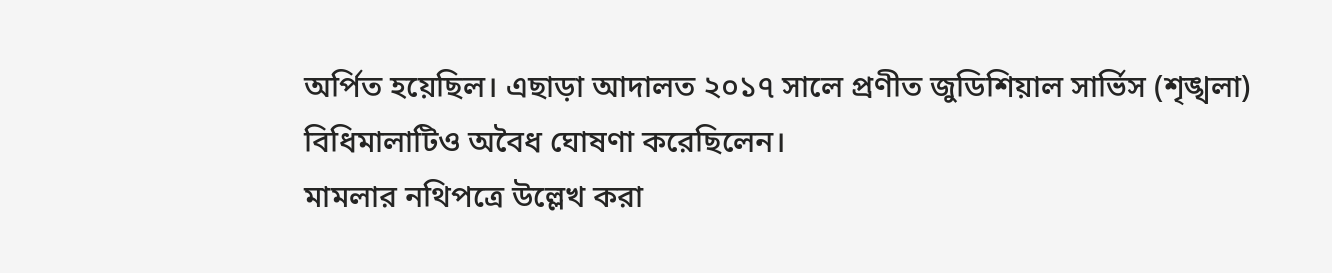অর্পিত হয়েছিল। এছাড়া আদালত ২০১৭ সালে প্রণীত জুডিশিয়াল সার্ভিস (শৃঙ্খলা) বিধিমালাটিও অবৈধ ঘোষণা করেছিলেন।
মামলার নথিপত্রে উল্লেখ করা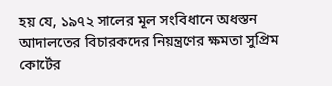হয় যে, ১৯৭২ সালের মূল সংবিধানে অধস্তন আদালতের বিচারকদের নিয়ন্ত্রণের ক্ষমতা সুপ্রিম কোর্টের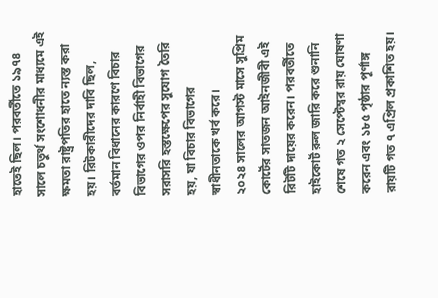হাতেই ছিল। পরবর্তীতে ১৯৭৪ সালে চতুর্থ সংশোধনীর মাধ্যমে এই ক্ষমতা রাষ্ট্রপতির হাতে ন্যস্ত করা হয়। রিটকারীদের দাবি ছিল, বর্তমান বিধানের কারণে বিচার বিভাগের ওপর নির্বাহী বিভাগের সরাসরি হস্তক্ষেপের সুযোগ তৈরি হয়, যা বিচার বিভাগের স্বাধীনতাকে খর্ব করে।
২০২৪ সালের আগস্ট মাসে সুপ্রিম কোর্টের সাতজন আইনজীবী এই রিটটি দায়ের করেন। পরবর্তীতে হাইকোর্ট রুল জারি করে শুনানি শেষে গত ২ সেপ্টেম্বর রায় ঘোষণা করেন এবং ১৮৫ পৃষ্ঠার পূর্ণাঙ্গ রায়টি গত ৭ এপ্রিল প্রকাশিত হয়।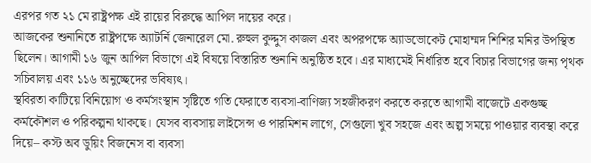এরপর গত ২১ মে রাষ্ট্রপক্ষ এই রায়ের বিরুদ্ধে আপিল দায়ের করে।
আজকের শুনানিতে রাষ্ট্রপক্ষে অ্যাটর্নি জেনারেল মো. রুহুল কুদ্দুস কাজল এবং অপরপক্ষে অ্যাডভোকেট মোহাম্মদ শিশির মনির উপস্থিত ছিলেন। আগামী ১৬ জুন আপিল বিভাগে এই বিষয়ে বিস্তারিত শুনানি অনুষ্ঠিত হবে। এর মাধ্যমেই নির্ধারিত হবে বিচার বিভাগের জন্য পৃথক সচিবালয় এবং ১১৬ অনুচ্ছেদের ভবিষ্যৎ।
স্থবিরতা কাটিয়ে বিনিয়োগ ও কর্মসংস্থান সৃষ্টিতে গতি ফেরাতে ব্যবসা-বাণিজ্য সহজীকরণ করতে করতে আগামী বাজেটে একগুচ্ছ কর্মকৌশল ও পরিকল্পনা থাকছে। যেসব ব্যবসায় লাইসেন্স ও পারমিশন লাগে, সেগুলো খুব সহজে এবং অল্প সময়ে পাওয়ার ব্যবস্থা করে দিয়ে– কস্ট অব ডুয়িং বিজনেস বা ব্যবসা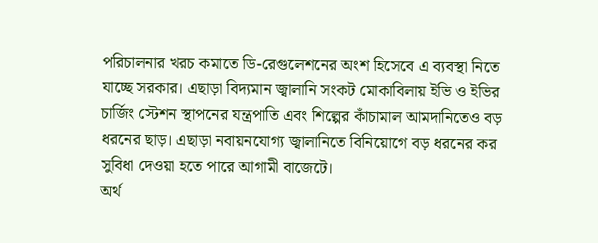পরিচালনার খরচ কমাতে ডি-রেগুলেশনের অংশ হিসেবে এ ব্যবস্থা নিতে যাচ্ছে সরকার। এছাড়া বিদ্যমান জ্বালানি সংকট মোকাবিলায় ইভি ও ইভির চার্জিং স্টেশন স্থাপনের যন্ত্রপাতি এবং শিল্পের কাঁচামাল আমদানিতেও বড় ধরনের ছাড়। এছাড়া নবায়নযোগ্য জ্বালানিতে বিনিয়োগে বড় ধরনের কর সুবিধা দেওয়া হতে পারে আগামী বাজেটে।
অর্থ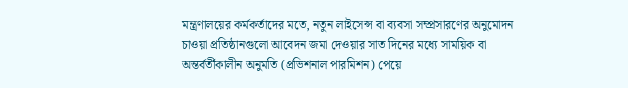মন্ত্রণালয়ের কর্মকর্তাদের মতে, নতুন লাইসেন্স বা ব্যবসা সম্প্রসারণের অনুমোদন চাওয়া প্রতিষ্ঠানগুলো আবেদন জমা দেওয়ার সাত দিনের মধ্যে সাময়িক বা অন্তর্বর্তীকালীন অনুমতি (প্রভিশনাল পারমিশন) পেয়ে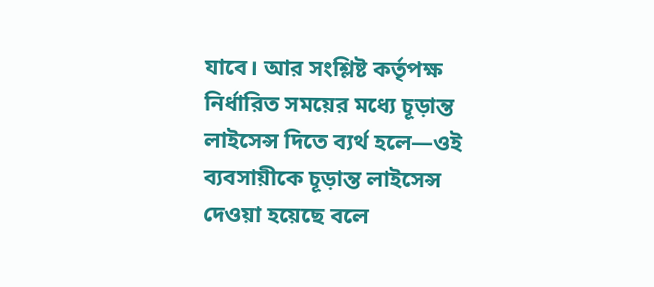যাবে। আর সংশ্লিষ্ট কর্তৃপক্ষ নির্ধারিত সময়ের মধ্যে চূড়ান্ত লাইসেন্স দিতে ব্যর্থ হলে—ওই ব্যবসায়ীকে চূড়ান্ত লাইসেন্স দেওয়া হয়েছে বলে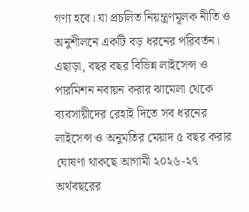গণ্য হবে। যা প্রচলিত নিয়ন্ত্রণমূলক নীতি ও অনুশীলনে একটি বড় ধরনের পরিবর্তন। এছাড়া, বছর বছর বিভিন্ন লাইসেন্স ও পারমিশন নবায়ন করার ঝামেলা থেকে ব্যবসায়ীদের রেহাই দিতে সব ধরনের লাইসেন্স ও অনুমতির মেয়াদ ৫ বছর করার ঘোষণা থাকছে আগামী ২০২৬-২৭ অর্থবছরের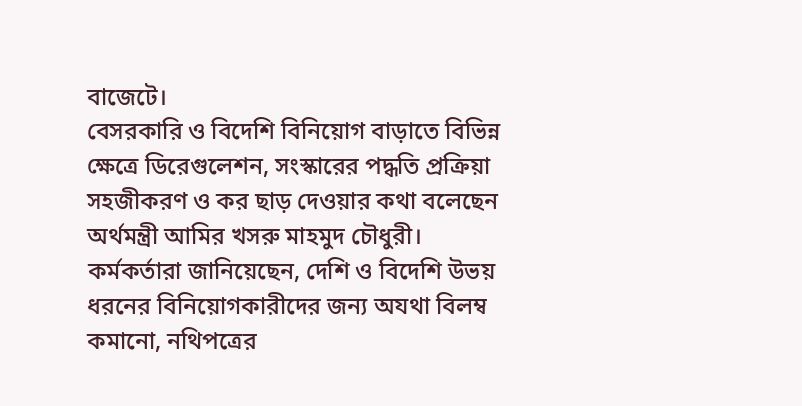বাজেটে।
বেসরকারি ও বিদেশি বিনিয়োগ বাড়াতে বিভিন্ন ক্ষেত্রে ডিরেগুলেশন, সংস্কারের পদ্ধতি প্রক্রিয়া সহজীকরণ ও কর ছাড় দেওয়ার কথা বলেছেন অর্থমন্ত্রী আমির খসরু মাহমুদ চৌধুরী।
কর্মকর্তারা জানিয়েছেন, দেশি ও বিদেশি উভয় ধরনের বিনিয়োগকারীদের জন্য অযথা বিলম্ব কমানো, নথিপত্রের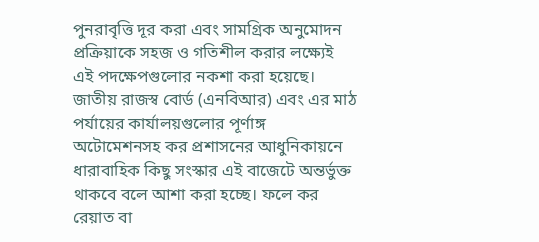পুনরাবৃত্তি দূর করা এবং সামগ্রিক অনুমোদন প্রক্রিয়াকে সহজ ও গতিশীল করার লক্ষ্যেই এই পদক্ষেপগুলোর নকশা করা হয়েছে।
জাতীয় রাজস্ব বোর্ড (এনবিআর) এবং এর মাঠ পর্যায়ের কার্যালয়গুলোর পূর্ণাঙ্গ অটোমেশনসহ কর প্রশাসনের আধুনিকায়নে ধারাবাহিক কিছু সংস্কার এই বাজেটে অন্তর্ভুক্ত থাকবে বলে আশা করা হচ্ছে। ফলে কর রেয়াত বা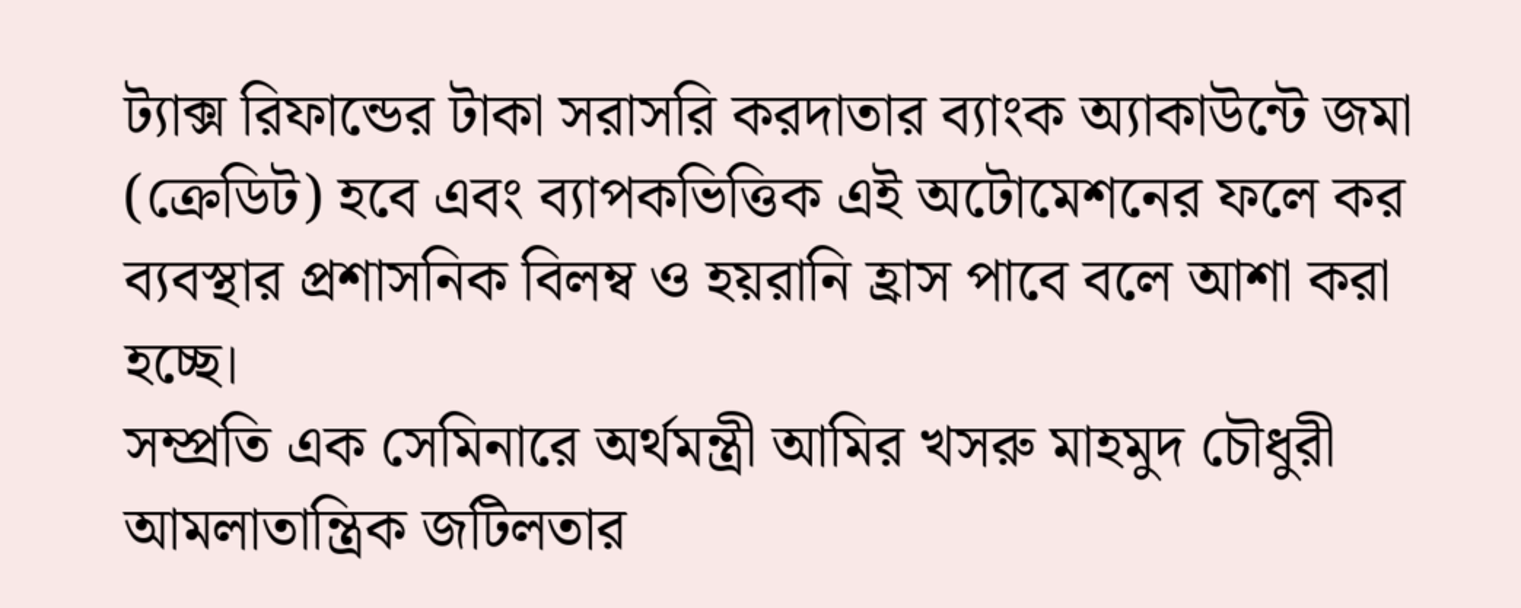ট্যাক্স রিফান্ডের টাকা সরাসরি করদাতার ব্যাংক অ্যাকাউন্টে জমা (ক্রেডিট) হবে এবং ব্যাপকভিত্তিক এই অটোমেশনের ফলে কর ব্যবস্থার প্রশাসনিক বিলম্ব ও হয়রানি হ্রাস পাবে বলে আশা করা হচ্ছে।
সম্প্রতি এক সেমিনারে অর্থমন্ত্রী আমির খসরু মাহমুদ চৌধুরী আমলাতান্ত্রিক জটিলতার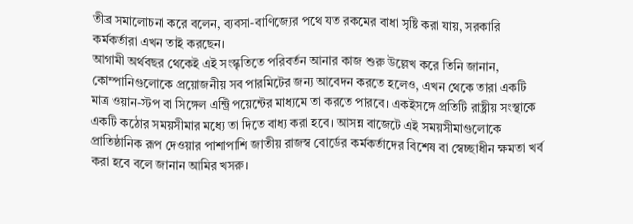তীব্র সমালোচনা করে বলেন, ব্যবসা-বাণিজ্যের পথে যত রকমের বাধা সৃষ্টি করা যায়, সরকারি কর্মকর্তারা এখন তাই করছেন।
আগামী অর্থবছর থেকেই এই সংস্কৃতিতে পরিবর্তন আনার কাজ শুরু উল্লেখ করে তিনি জানান, কোম্পানিগুলোকে প্রয়োজনীয় সব পারমিটের জন্য আবেদন করতে হলেও, এখন থেকে তারা একটি মাত্র ওয়ান-স্টপ বা সিঙ্গেল এন্ট্রি পয়েন্টের মাধ্যমে তা করতে পারবে। একইসঙ্গে প্রতিটি রাষ্ট্রীয় সংস্থাকে একটি কঠোর সময়সীমার মধ্যে তা দিতে বাধ্য করা হবে। আসন্ন বাজেটে এই সময়সীমাগুলোকে প্রাতিষ্ঠানিক রূপ দেওয়ার পাশাপাশি জাতীয় রাজস্ব বোর্ডের কর্মকর্তাদের বিশেষ বা স্বেচ্ছাধীন ক্ষমতা খর্ব করা হবে বলে জানান আমির খসরু।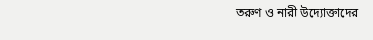তরুণ ও নারী উদ্যোক্তাদের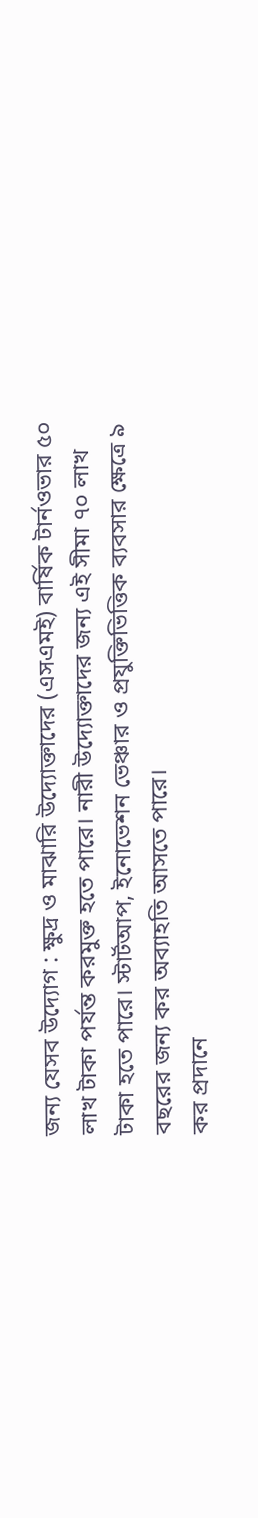জন্য যেসব উদ্যোগ : ক্ষুদ্র ও মাঝারি উদ্যোক্তাদের (এসএমই) বার্ষিক টার্নওভার ৫০ লাখ টাকা পর্যন্ত করমুক্ত হতে পারে। নারী উদ্যোক্তাদের জন্য এই সীমা ৭০ লাখ টাকা হতে পারে। স্টার্টআপ, ইনোভেশন ভেঞ্চার ও প্রযুক্তিভিত্তিক ব্যবসার ক্ষেত্রে ৯ বছরের জন্য কর অব্যাহতি আসতে পারে।
কর প্রদানে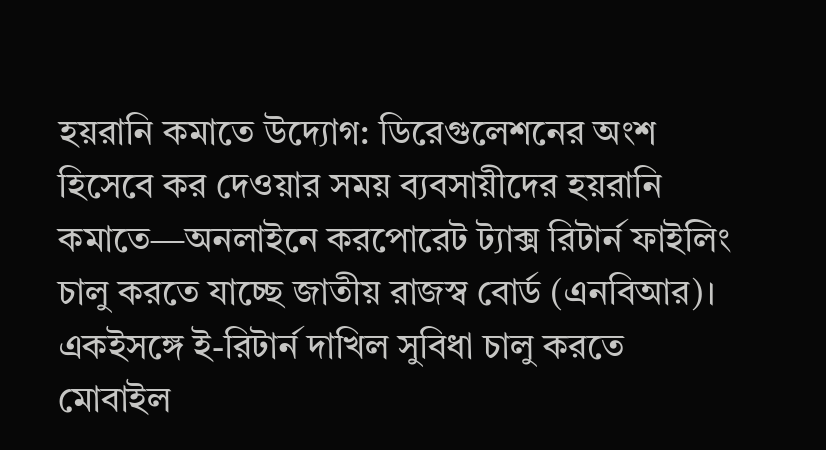হয়রানি কমাতে উদ্যোগ: ডিরেগুলেশনের অংশ হিসেবে কর দেওয়ার সময় ব্যবসায়ীদের হয়রানি কমাতে—অনলাইনে করপোরেট ট্যাক্স রিটার্ন ফাইলিং চালু করতে যাচ্ছে জাতীয় রাজস্ব বোর্ড (এনবিআর)। একইসঙ্গে ই-রিটার্ন দাখিল সুবিধা চালু করতে মোবাইল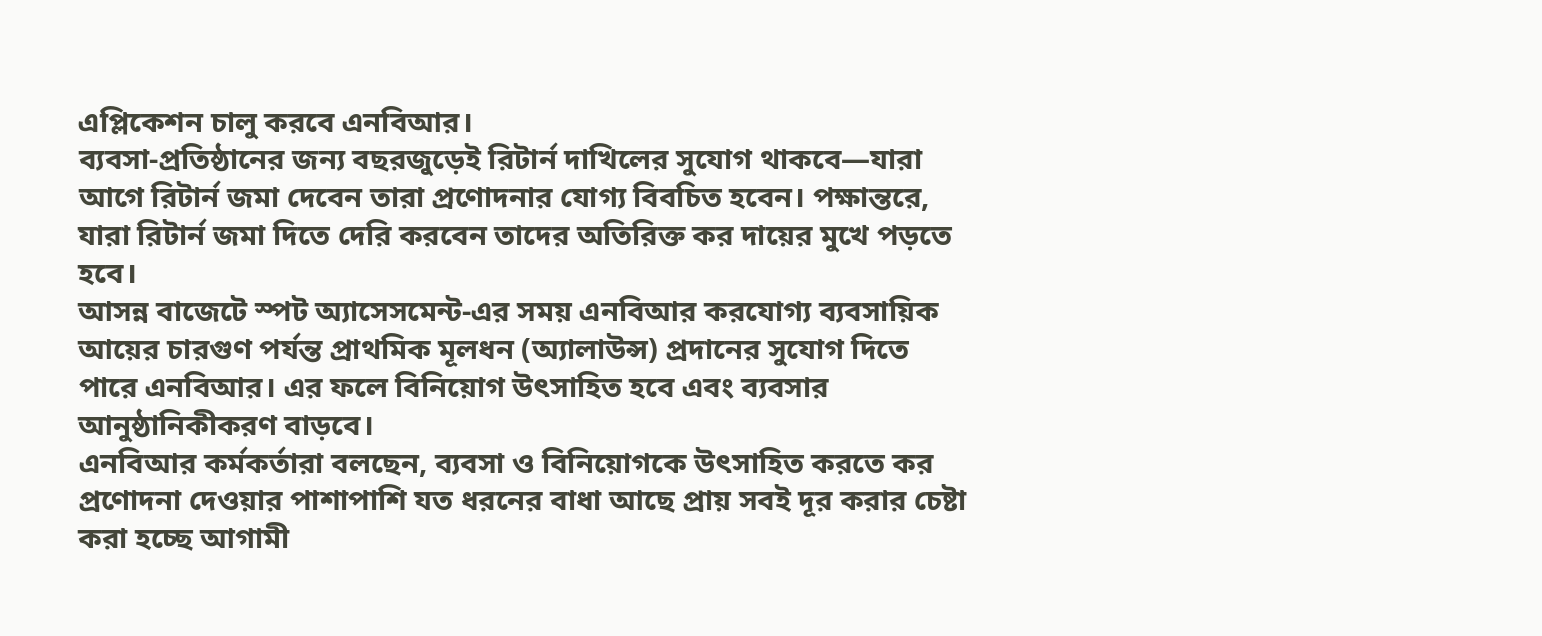এপ্লিকেশন চালু করবে এনবিআর।
ব্যবসা-প্রতিষ্ঠানের জন্য বছরজুড়েই রিটার্ন দাখিলের সুযোগ থাকবে—যারা আগে রিটার্ন জমা দেবেন তারা প্রণোদনার যোগ্য বিবচিত হবেন। পক্ষান্তরে, যারা রিটার্ন জমা দিতে দেরি করবেন তাদের অতিরিক্ত কর দায়ের মুখে পড়তে হবে।
আসন্ন বাজেটে স্পট অ্যাসেসমেন্ট-এর সময় এনবিআর করযোগ্য ব্যবসায়িক আয়ের চারগুণ পর্যন্ত প্রাথমিক মূলধন (অ্যালাউন্স) প্রদানের সুযোগ দিতে পারে এনবিআর। এর ফলে বিনিয়োগ উৎসাহিত হবে এবং ব্যবসার আনুষ্ঠানিকীকরণ বাড়বে।
এনবিআর কর্মকর্তারা বলছেন, ব্যবসা ও বিনিয়োগকে উৎসাহিত করতে কর প্রণোদনা দেওয়ার পাশাপাশি যত ধরনের বাধা আছে প্রায় সবই দূর করার চেষ্টা করা হচ্ছে আগামী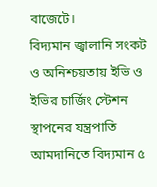বাজেটে।
বিদ্যমান জ্বালানি সংকট ও অনিশ্চয়তায় ইভি ও ইভির চার্জিং স্টেশন স্থাপনের যন্ত্রপাতি আমদানিতে বিদ্যমান ৫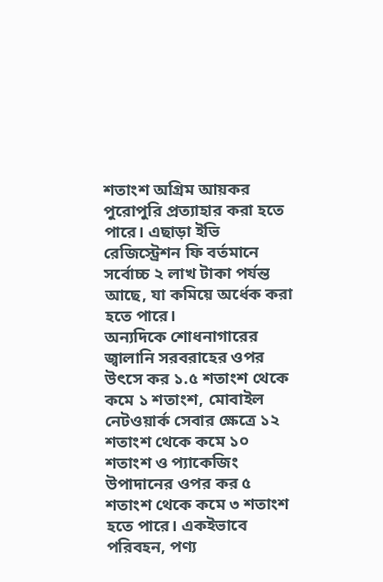শতাংশ অগ্রিম আয়কর পুরোপুরি প্রত্যাহার করা হতে পারে। এছাড়া ইভি রেজিস্ট্রেশন ফি বর্তমানে সর্বোচ্চ ২ লাখ টাকা পর্যন্ত আছে, যা কমিয়ে অর্ধেক করা হতে পারে।
অন্যদিকে শোধনাগারের জ্বালানি সরবরাহের ওপর উৎসে কর ১.৫ শতাংশ থেকে কমে ১ শতাংশ, মোবাইল নেটওয়ার্ক সেবার ক্ষেত্রে ১২ শতাংশ থেকে কমে ১০ শতাংশ ও প্যাকেজিং উপাদানের ওপর কর ৫ শতাংশ থেকে কমে ৩ শতাংশ হতে পারে। একইভাবে পরিবহন, পণ্য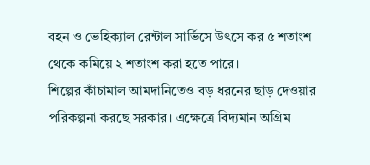বহন ও ভেহিক্যাল রেন্টাল সার্ভিসে উৎসে কর ৫ শতাংশ থেকে কমিয়ে ২ শতাংশ করা হতে পারে।
শিল্পের কাঁচামাল আমদানিতেও বড় ধরনের ছাড় দেওয়ার পরিকল্পনা করছে সরকার। এক্ষেত্রে বিদ্যমান অগ্রিম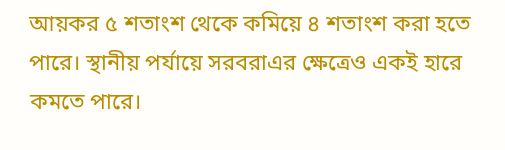আয়কর ৫ শতাংশ থেকে কমিয়ে ৪ শতাংশ করা হতে পারে। স্থানীয় পর্যায়ে সরবরাএর ক্ষেত্রেও একই হারে কমতে পারে।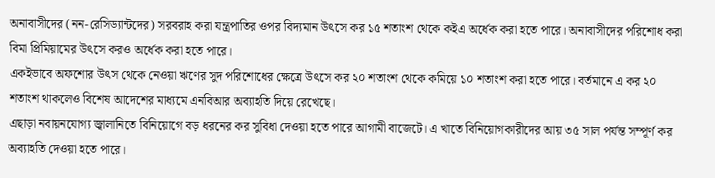অনাবাসীদের (নন-রেসিড্যান্টদের) সরবরাহ করা যন্ত্রপাতির ওপর বিদ্যমান উৎসে কর ১৫ শতাংশ থেকে কইএ অর্ধেক করা হতে পারে। অনাবাসীদের পরিশোধ করা বিমা প্রিমিয়ামের উৎসে করও অর্ধেক করা হতে পারে।
একইভাবে অফশোর উৎস থেকে নেওয়া ঋণের সুদ পরিশোধের ক্ষেত্রে উৎসে কর ২০ শতাংশ থেকে কমিয়ে ১০ শতাংশ করা হতে পারে। বর্তমানে এ কর ২০ শতাংশ থাকলেও বিশেষ আদেশের মাধ্যমে এনবিআর অব্যাহতি দিয়ে রেখেছে।
এছাড়া নবায়নযোগ্য জ্বালানিতে বিনিয়োগে বড় ধরনের কর সুবিধা দেওয়া হতে পারে আগামী বাজেটে। এ খাতে বিনিয়োগকারীদের আয় ৩৫ সাল পর্যন্ত সম্পূর্ণ কর অব্যাহতি দেওয়া হতে পারে।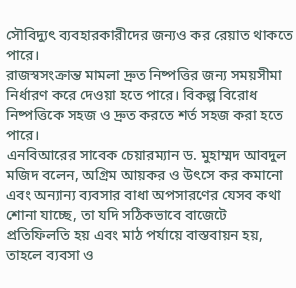সৌবিদ্যুৎ ব্যবহারকারীদের জন্যও কর রেয়াত থাকতে পারে।
রাজস্বসংক্রান্ত মামলা দ্রুত নিষ্পত্তির জন্য সময়সীমা নির্ধারণ করে দেওয়া হতে পারে। বিকল্প বিরোধ নিষ্পত্তিকে সহজ ও দ্রুত করতে শর্ত সহজ করা হতে পারে।
এনবিআরের সাবেক চেয়ারম্যান ড. মুহাম্মদ আবদুল মজিদ বলেন, অগ্রিম আয়কর ও উৎসে কর কমানো এবং অন্যান্য ব্যবসার বাধা অপসারণের যেসব কথা শোনা যাচ্ছে, তা যদি সঠিকভাবে বাজেটে প্রতিফিলতি হয় এবং মাঠ পর্যায়ে বাস্তবায়ন হয়, তাহলে ব্যবসা ও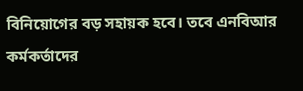বিনিয়োগের বড় সহায়ক হবে। তবে এনবিআর কর্মকর্তাদের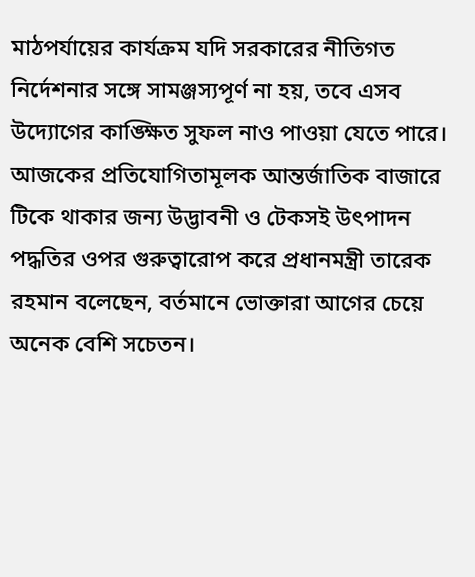মাঠপর্যায়ের কার্যক্রম যদি সরকারের নীতিগত নির্দেশনার সঙ্গে সামঞ্জস্যপূর্ণ না হয়, তবে এসব উদ্যোগের কাঙ্ক্ষিত সুফল নাও পাওয়া যেতে পারে।
আজকের প্রতিযোগিতামূলক আন্তর্জাতিক বাজারে টিকে থাকার জন্য উদ্ভাবনী ও টেকসই উৎপাদন পদ্ধতির ওপর গুরুত্বারোপ করে প্রধানমন্ত্রী তারেক রহমান বলেছেন, বর্তমানে ভোক্তারা আগের চেয়ে অনেক বেশি সচেতন।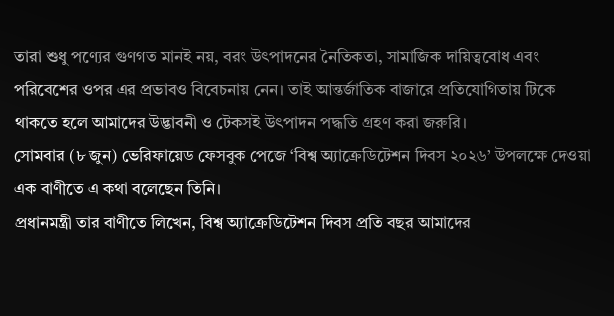তারা শুধু পণ্যের গুণগত মানই নয়, বরং উৎপাদনের নৈতিকতা, সামাজিক দায়িত্ববোধ এবং পরিবেশের ওপর এর প্রভাবও বিবেচনায় নেন। তাই আন্তর্জাতিক বাজারে প্রতিযোগিতায় টিকে থাকতে হলে আমাদের উদ্ভাবনী ও টেকসই উৎপাদন পদ্ধতি গ্রহণ করা জরুরি।
সোমবার (৮ জুন) ভেরিফায়েড ফেসবুক পেজে ‘বিশ্ব অ্যাক্রেডিটেশন দিবস ২০২৬’ উপলক্ষে দেওয়া এক বাণীতে এ কথা বলেছেন তিনি।
প্রধানমন্ত্রী তার বাণীতে লিখেন, বিশ্ব অ্যাক্রেডিটেশন দিবস প্রতি বছর আমাদের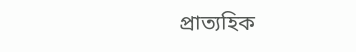প্রাত্যহিক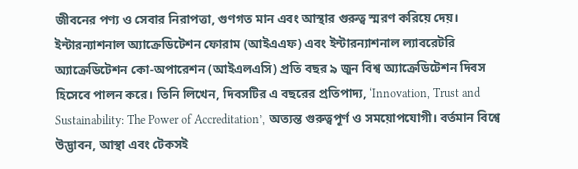জীবনের পণ্য ও সেবার নিরাপত্তা, গুণগত মান এবং আস্থার গুরুত্ব স্মরণ করিয়ে দেয়। ইন্টারন্যাশনাল অ্যাক্রেডিটেশন ফোরাম (আইএএফ) এবং ইন্টারন্যাশনাল ল্যাবরেটরি অ্যাক্রেডিটেশন কো-অপারেশন (আইএলএসি) প্রতি বছর ৯ জুন বিশ্ব অ্যাক্রেডিটেশন দিবস হিসেবে পালন করে। তিনি লিখেন, দিবসটির এ বছরের প্রতিপাদ্য, ‘Innovation, Trust and Sustainability: The Power of Accreditation’, অত্যন্ত গুরুত্বপূর্ণ ও সময়োপযোগী। বর্তমান বিশ্বে উদ্ভাবন, আস্থা এবং টেকসই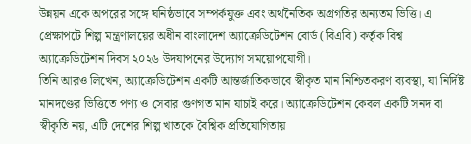উন্নয়ন একে অপরের সঙ্গে ঘনিষ্ঠভাবে সম্পর্কযুক্ত এবং অর্থনৈতিক অগ্রগতির অন্যতম ভিত্তি। এ প্রেক্ষাপটে শিল্প মন্ত্রণালয়ের অধীন বাংলাদেশ অ্যাক্রেডিটেশন বোর্ড (বিএবি) কর্তৃক বিশ্ব অ্যাক্রেডিটেশন দিবস ২০২৬ উদযাপনের উদ্যোগ সময়োপযোগী।
তিনি আরও লিখেন, অ্যাক্রেডিটেশন একটি আন্তর্জাতিকভাবে স্বীকৃত মান নিশ্চিতকরণ ব্যবস্থা, যা নির্দিষ্ট মানদণ্ডের ভিত্তিতে পণ্য ও সেবার গুণগত মান যাচাই করে। অ্যাক্রেডিটেশন কেবল একটি সনদ বা স্বীকৃতি নয়, এটি দেশের শিল্প খাতকে বৈশ্বিক প্রতিযোগিতায়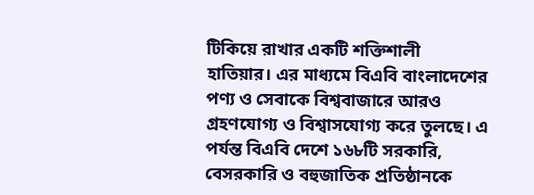টিকিয়ে রাখার একটি শক্তিশালী হাতিয়ার। এর মাধ্যমে বিএবি বাংলাদেশের পণ্য ও সেবাকে বিশ্ববাজারে আরও গ্রহণযোগ্য ও বিশ্বাসযোগ্য করে তুলছে। এ পর্যন্ত বিএবি দেশে ১৬৮টি সরকারি, বেসরকারি ও বহুজাতিক প্রতিষ্ঠানকে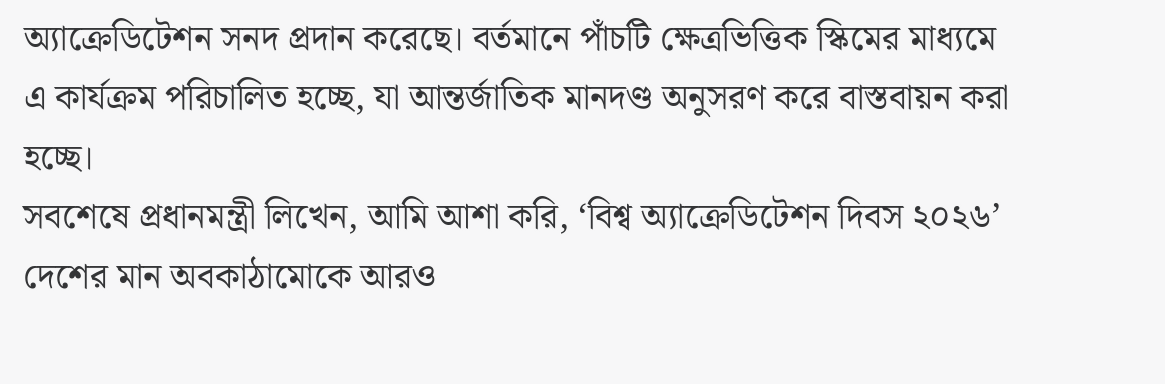অ্যাক্রেডিটেশন সনদ প্রদান করেছে। বর্তমানে পাঁচটি ক্ষেত্রভিত্তিক স্কিমের মাধ্যমে এ কার্যক্রম পরিচালিত হচ্ছে, যা আন্তর্জাতিক মানদণ্ড অনুসরণ করে বাস্তবায়ন করা হচ্ছে।
সবশেষে প্রধানমন্ত্রী লিখেন, আমি আশা করি, ‘বিশ্ব অ্যাক্রেডিটেশন দিবস ২০২৬’ দেশের মান অবকাঠামোকে আরও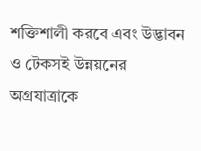শক্তিশালী করবে এবং উদ্ভাবন ও টেকসই উন্নয়নের অগ্রযাত্রাকে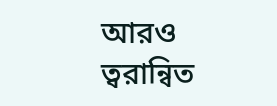আরও ত্বরান্বিত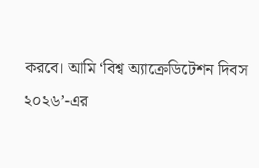করবে। আমি ‘বিশ্ব অ্যাক্রেডিটেশন দিবস ২০২৬’-এর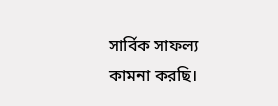সার্বিক সাফল্য কামনা করছি।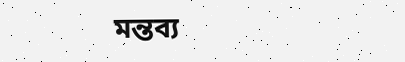মন্তব্য